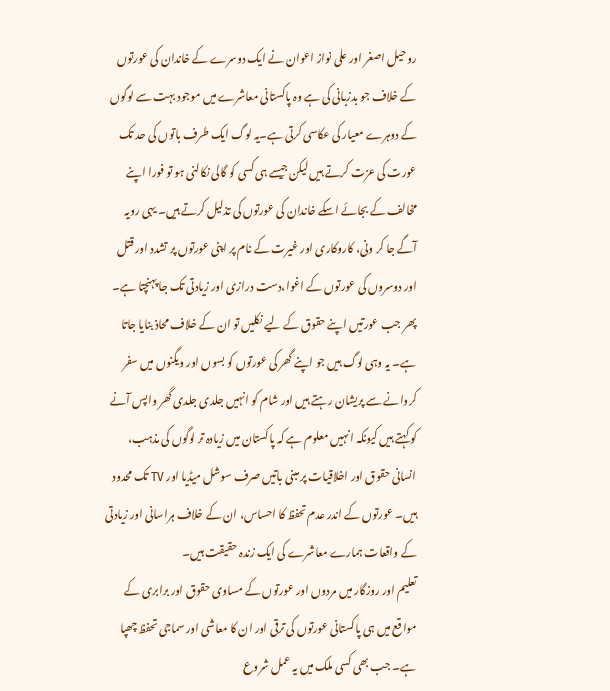روحیل اصغر اور علی نواز اعوان نے ایک دوسرے کے خاندان کی عورتوں کے خلاف جو بدزبانی کی ہے وہ پاکستانی معاشرے میں موجود بہت سے لوگوں کے دوہرے معیار کی عکاسی کرتی ہے۔یہ لوگ ایک طرف باتوں کی حد تک عورت کی عزت کرتے ہیں لیکن جیسے ہی کسی کو گالی نکالنی ہو تو فورا اپنے مخالف کے بجائے اسکے خاندان کی عورتوں کی تذلیل کرتے ہیں۔ یہی رویہ آگے جا کر ونی، کاروکاری اور غیرت کے نام پر اپنی عورتوں پر تشدد اور قتل اور دوسروں کی عورتوں کے اغوا،دست درازی اور زیادتی تک جا پہنچتا ہے۔ پھر جب عورتیں اپنے حقوق کے لیے نکلیں تو ان کے خلاف محاذ بنایا جاتا ہے۔ یہ وہی لوگ ہیں جو اپنے گھر کی عورتوں کو بسوں اور ویگنوں میں سفر کروانے سے پریشان رہتے ہیں اور شام کو انہیں جلدی جلدی گھر واپس آنے کو کہتے ہیں کیونکہ انہیں معلوم ہے کہ پاکستان میں زیادہ تر لوگوں کی مذہب، انسانی حقوق اور اخلاقیات پر مبنی باتیں صرف سوشل میڈیا اور TV تک محدود ہیں۔ عورتوں کے اندر عدم تحفظ کا احساس، ان کے خلاف ہراسانی اور زیادتی کے واقعات ہمارے معاشرے کی ایک زندہ حقیقت ہیں۔
تعلیم اور روزگار میں مردوں اور عورتوں کے مساوی حقوق اور برابری کے مواقع میں ہی پاکستانی عورتوں کی ترقی اور ان کا معاشی اور سماجی تحفظ چھپا ہے۔ جب بھی کسی ملک میں یہ عمل شروع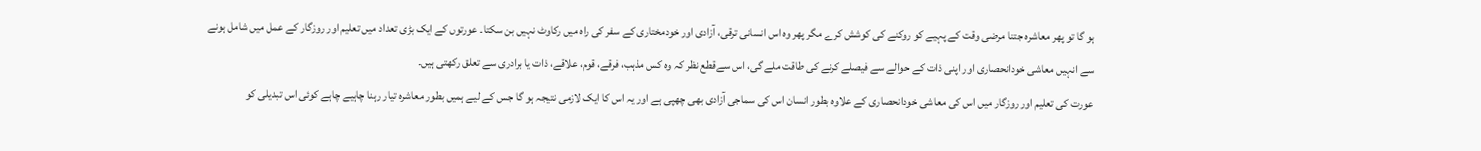ہو گا تو پھر معاشرہ جتنا مرضی وقت کے پہیے کو روکنے کی کوشش کرے مگر پھر وہ اس انسانی ترقی، آزادی اور خودمختاری کے سفر کی راہ میں رکاوٹ نہیں بن سکتا۔ عورتوں کے ایک بڑی تعداد میں تعلیم اور روزگار کے عمل میں شامل ہونے سے انہیں معاشی خودانحصاری اور اپنی ذات کے حوالے سے فیصلے کرنے کی طاقت ملے گی، اس سےقطع نظر کہ وہ کس مذہب، فرقے، قوم، علاقے، ذات یا برادری سے تعلق رکھتی ہیں۔
عورت کی تعلیم اور روزگار میں اس کی معاشی خودانحصاری کے علاوہ بطور انسان اس کی سماجی آزادی بھی چھپی ہے اور یہ اس کا ایک لازمی نتیجہ ہو گا جس کے لیے ہمیں بطور معاشرہ تیار رہنا چاہیے چاہے کوئی اس تبدیلی کو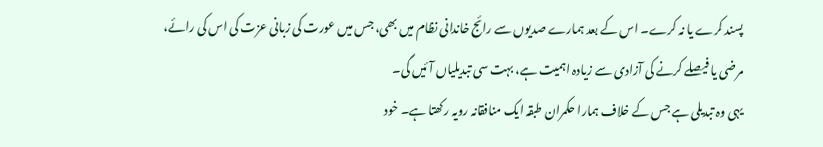پسند کرے یا نہ کرے۔ اس کے بعد ہمارے صدیوں سے رائج خاندانی نظام میں بھی، جس میں عورت کی زبانی عزت کی اس کی رائے، مرضی یا فیصلے کرنے کی آزادی سے زیادہ اہمیت ہے، بہت سی تبدیلیاں آئیں گی۔
یہی وہ تبدیلی ہے جس کے خلاف ہمارا حکمران طبقہ ایک منافقانہ رویہ رکھتا ہے۔ خود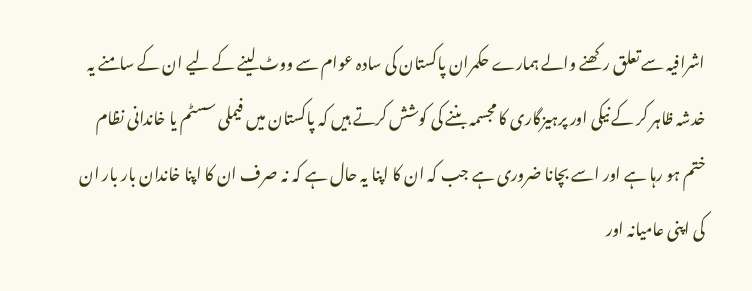اشرافیہ سے تعلق رکھنے والے ہمارے حکمران پاکستان کی سادہ عوام سے ووٹ لینے کے لیے ان کے سامنے یہ خدشہ ظاہر کر کے نیکی اور پرہیزگاری کا مجسمہ بننے کی کوشش کرتے ہیں کہ پاکستان میں فیملی سسٹم یا خاندانی نظام ختم ہو رہا ہے اور اسے بچانا ضروری ہے جب کہ ان کا اپنا یہ حال ہے کہ نہ صرف ان کا اپنا خاندان بار بار ان کی اپنی عامیانہ اور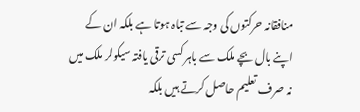منافقانہ حرکتوں کی وجہ سے تباہ ہوتا ہے بلکہ ان کے اپنے بال بچے ملک سے باہر کسی ترقی یافتہ سیکولر ملک میں نہ صرف تعلیم حاصل کرتے ہیں بلکہ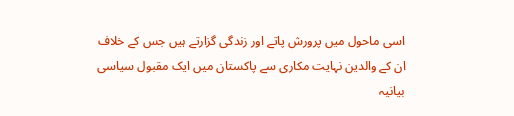اسی ماحول میں پرورش پاتے اور زندگی گزارتے ہیں جس کے خلاف ان کے والدین نہایت مکاری سے پاکستان میں ایک مقبول سیاسی بیانیہ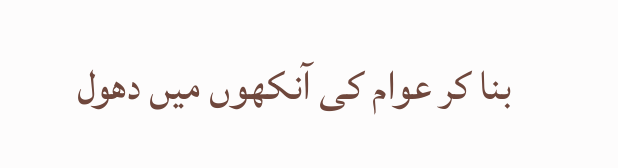بنا کر عوام کی آنکھوں میں دھول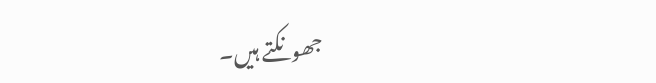جھونکتے ہیں۔